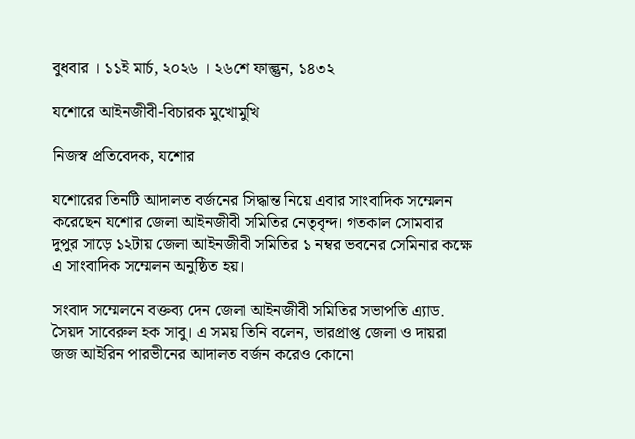বুধবার । ১১ই মার্চ, ২০২৬ । ২৬শে ফাল্গুন, ১৪৩২

যশোরে আইনজীবী-বিচারক মুখোমুখি

নিজস্ব প্রতিবেদক, যশোর

যশোরের তিনটি আদালত বর্জনের সিদ্ধান্ত নিয়ে এবার সাংবাদিক সম্মেলন করেছেন যশোর জেলা আইনজীবী সমিতির নেতৃবৃন্দ। গতকাল সোমবার দুপুর সাড়ে ১২টায় জেলা আইনজীবী সমিতির ১ নম্বর ভবনের সেমিনার কক্ষে এ সাংবাদিক সম্মেলন অনুষ্ঠিত হয়।

সংবাদ সম্মেলনে বক্তব্য দেন জেলা আইনজীবী সমিতির সভাপতি এ্যাড. সৈয়দ সাবেরুল হক সাবু। এ সময় তিনি বলেন, ভারপ্রাপ্ত জেলা ও দায়রা জজ আইরিন পারভীনের আদালত বর্জন করেও কোনো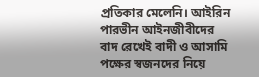প্রতিকার মেলেনি। আইরিন পারভীন আইনজীবীদের বাদ রেখেই বাদী ও আসামি পক্ষের স্বজনদের নিয়ে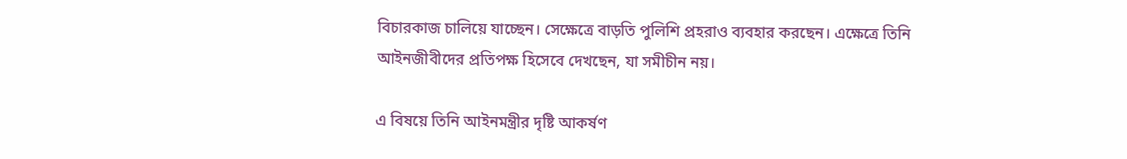বিচারকাজ চালিয়ে যাচ্ছেন। সেক্ষেত্রে বাড়তি পুলিশি প্রহরাও ব্যবহার করছেন। এক্ষেত্রে তিনি আইনজীবীদের প্রতিপক্ষ হিসেবে দেখছেন, যা সমীচীন নয়।

এ বিষয়ে তিনি আইনমন্ত্রীর দৃষ্টি আকর্ষণ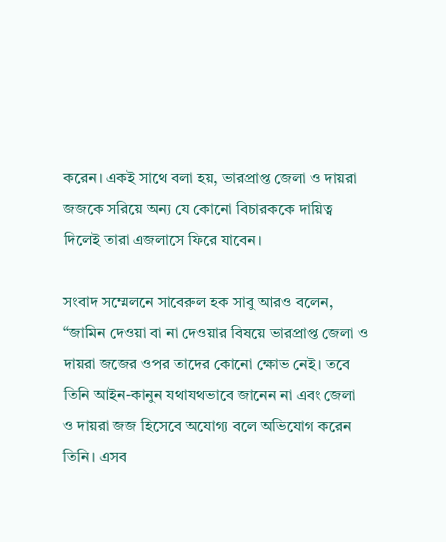করেন। একই সাথে বলা হয়, ভারপ্রাপ্ত জেলা ও দায়রা জজকে সরিয়ে অন্য যে কোনো বিচারককে দায়িত্ব দিলেই তারা এজলাসে ফিরে যাবেন।

সংবাদ সম্মেলনে সাবেরুল হক সাবু আরও বলেন, “জামিন দেওয়া বা না দেওয়ার বিষয়ে ভারপ্রাপ্ত জেলা ও দায়রা জজের ওপর তাদের কোনো ক্ষোভ নেই। তবে তিনি আইন-কানুন যথাযথভাবে জানেন না এবং জেলা ও দায়রা জজ হিসেবে অযোগ্য বলে অভিযোগ করেন তিনি। এসব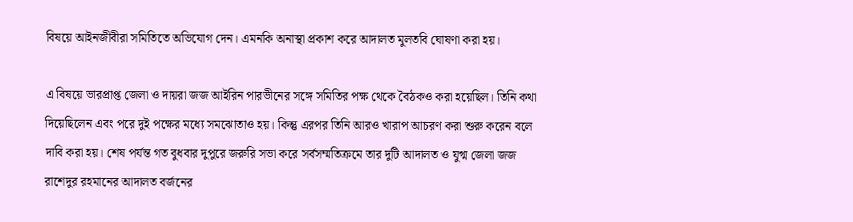বিষয়ে আইনজীবীরা সমিতিতে অভিযোগ দেন। এমনকি অনাস্থা প্রকাশ করে আদালত মুলতবি ঘোষণা করা হয়।

এ বিষয়ে ভারপ্রাপ্ত জেলা ও দায়রা জজ আইরিন পারভীনের সঙ্গে সমিতির পক্ষ থেকে বৈঠকও করা হয়েছিল। তিনি কথা দিয়েছিলেন এবং পরে দুই পক্ষের মধ্যে সমঝোতাও হয়। কিন্তু এরপর তিনি আরও খারাপ আচরণ করা শুরু করেন বলে দাবি করা হয়। শেষ পর্যন্ত গত বুধবার দুপুরে জরুরি সভা করে সর্বসম্মতিক্রমে তার দুটি আদালত ও যুগ্ম জেলা জজ রাশেদুর রহমানের আদালত বর্জনের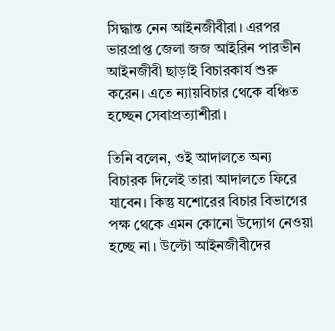সিদ্ধান্ত নেন আইনজীবীরা। এরপর ভারপ্রাপ্ত জেলা জজ আইরিন পারভীন আইনজীবী ছাড়াই বিচারকার্য শুরু করেন। এতে ন্যায়বিচার থেকে বঞ্চিত হচ্ছেন সেবাপ্রত্যাশীরা।

তিনি বলেন, ওই আদালতে অন্য বিচারক দিলেই তারা আদালতে ফিরে যাবেন। কিন্তু যশোরের বিচার বিভাগের পক্ষ থেকে এমন কোনো উদ্যোগ নেওয়া হচ্ছে না। উল্টো আইনজীবীদের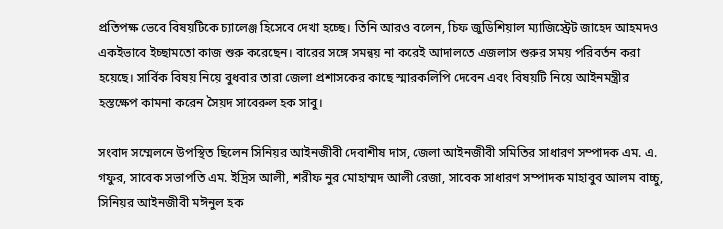প্রতিপক্ষ ভেবে বিষয়টিকে চ্যালেঞ্জ হিসেবে দেখা হচ্ছে। তিনি আরও বলেন, চিফ জুডিশিয়াল ম্যাজিস্ট্রেট জাহেদ আহমদও একইভাবে ইচ্ছামতো কাজ শুরু করেছেন। বারের সঙ্গে সমন্বয় না করেই আদালতে এজলাস শুরুর সময় পরিবর্তন করা হয়েছে। সার্বিক বিষয় নিয়ে বুধবার তারা জেলা প্রশাসকের কাছে স্মারকলিপি দেবেন এবং বিষয়টি নিয়ে আইনমন্ত্রীর হস্তক্ষেপ কামনা করেন সৈয়দ সাবেরুল হক সাবু।

সংবাদ সম্মেলনে উপস্থিত ছিলেন সিনিয়র আইনজীবী দেবাশীষ দাস, জেলা আইনজীবী সমিতির সাধারণ সম্পাদক এম. এ. গফুর, সাবেক সভাপতি এম. ইদ্রিস আলী, শরীফ নুর মোহাম্মদ আলী রেজা, সাবেক সাধারণ সম্পাদক মাহাবুব আলম বাচ্চু, সিনিয়র আইনজীবী মঈনুল হক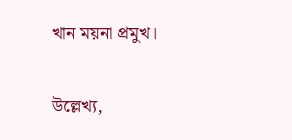খান ময়না প্রমুখ।

উল্লেখ্য,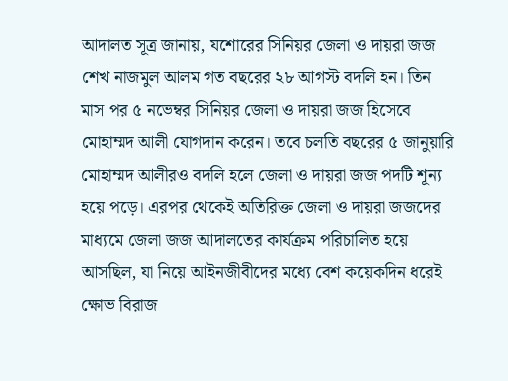আদালত সূত্র জানায়, যশোরের সিনিয়র জেলা ও দায়রা জজ শেখ নাজমুল আলম গত বছরের ২৮ আগস্ট বদলি হন। তিন মাস পর ৫ নভেম্বর সিনিয়র জেলা ও দায়রা জজ হিসেবে মোহাম্মদ আলী যোগদান করেন। তবে চলতি বছরের ৫ জানুয়ারি মোহাম্মদ আলীরও বদলি হলে জেলা ও দায়রা জজ পদটি শূন্য হয়ে পড়ে। এরপর থেকেই অতিরিক্ত জেলা ও দায়রা জজদের মাধ্যমে জেলা জজ আদালতের কার্যক্রম পরিচালিত হয়ে আসছিল, যা নিয়ে আইনজীবীদের মধ্যে বেশ কয়েকদিন ধরেই ক্ষোভ বিরাজ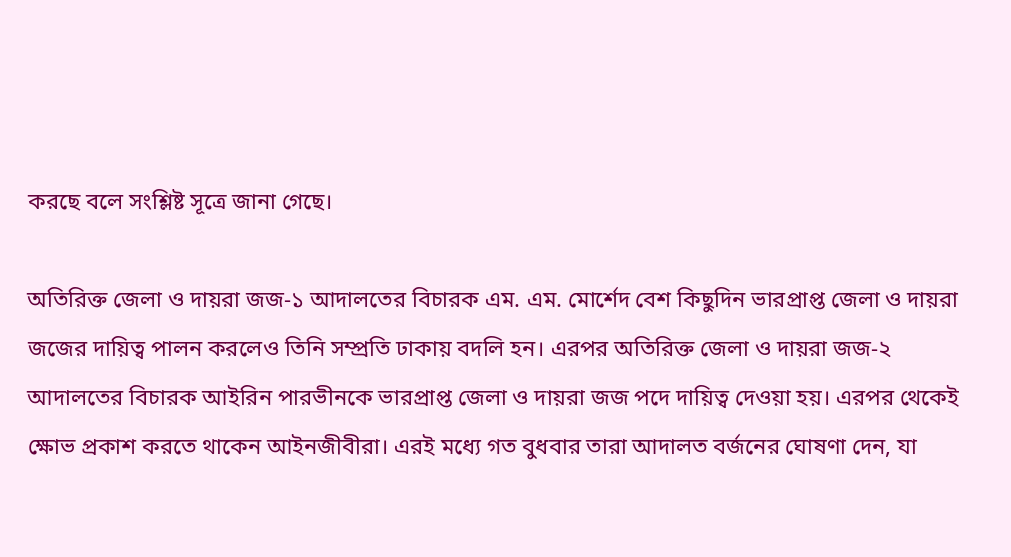করছে বলে সংশ্লিষ্ট সূত্রে জানা গেছে।

অতিরিক্ত জেলা ও দায়রা জজ-১ আদালতের বিচারক এম. এম. মোর্শেদ বেশ কিছুদিন ভারপ্রাপ্ত জেলা ও দায়রা জজের দায়িত্ব পালন করলেও তিনি সম্প্রতি ঢাকায় বদলি হন। এরপর অতিরিক্ত জেলা ও দায়রা জজ-২ আদালতের বিচারক আইরিন পারভীনকে ভারপ্রাপ্ত জেলা ও দায়রা জজ পদে দায়িত্ব দেওয়া হয়। এরপর থেকেই ক্ষোভ প্রকাশ করতে থাকেন আইনজীবীরা। এরই মধ্যে গত বুধবার তারা আদালত বর্জনের ঘোষণা দেন, যা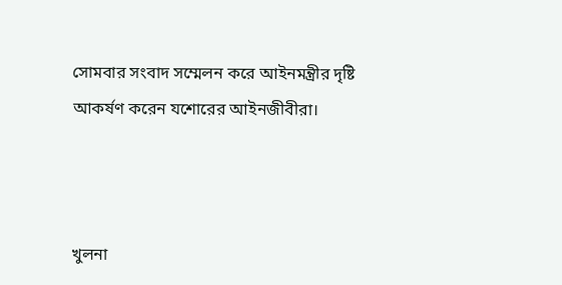সোমবার সংবাদ সম্মেলন করে আইনমন্ত্রীর দৃষ্টি আকর্ষণ করেন যশোরের আইনজীবীরা।



খুলনা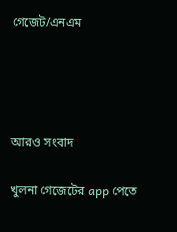গেজেট/এনএম




আরও সংবাদ

খুলনা গেজেটের app পেতে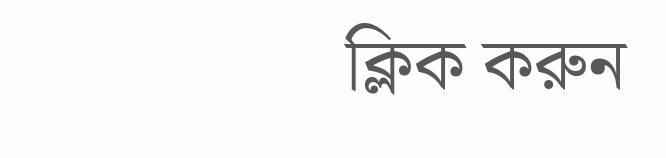ক্লিক করুন